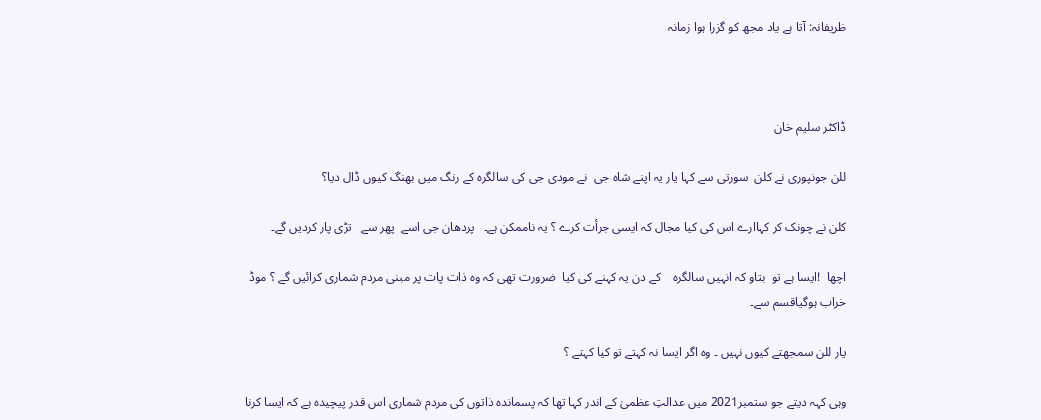ظریفانہ: آتا ہے یاد مجھ کو گزرا ہوا زمانہ



ڈاکٹر سلیم خان

للن جونپوری نے کلن  سورتی سے کہا یار یہ اپنے شاہ جی  نے مودی جی کی سالگرہ کے رنگ میں بھنگ کیوں ڈال دیا؟

کلن نے چونک کر کہاارے اس کی کیا مجال کہ ایسی جرأت کرے ؟ یہ ناممکن ہے۔   پردھان جی اسے  پھر سے   تڑی پار کردیں گے۔

اچھا  !ایسا ہے تو  بتاو کہ انہیں سالگرہ    کے دن یہ کہنے کی کیا  ضرورت تھی کہ وہ ذات پات پر مبنی مردم شماری کرائیں گے ؟ موڈ خراب ہوگیاقسم سے۔

یار للن سمجھتے کیوں نہیں ۔ وہ اگر ایسا نہ کہتے تو کیا کہتے ؟

وہی کہہ دیتے جو ستمبر2021 میں عدالتِ عظمیٰ کے اندر کہا تھا کہ پسماندہ ذاتوں کی مردم شماری اس قدر پیچیدہ ہے کہ ایسا کرنا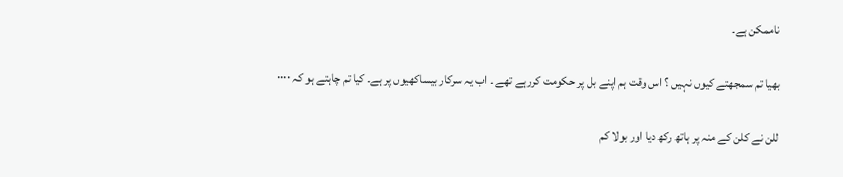ناممکن ہے۔

بھیا تم سمجھتے کیوں نہیں ؟ اس وقت ہم اپنے بل پر حکومت کررہے تھے ۔ اب یہ سرکار بیساکھیوں پر ہے۔ کیا تم چاہتے ہو کہ ۰۰۰۰

للن نے کلن کے منہ پر ہاتھ رکھ دیا اور بولا کم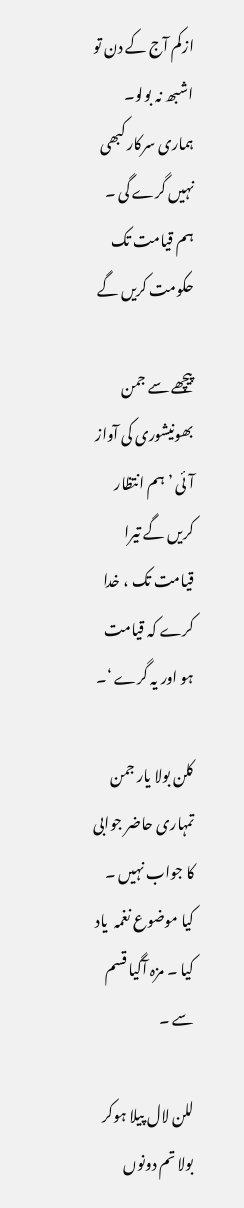ازکم آج کے دن تو اشبھ نہ بولو۔ ہماری سرکار کبھی نہیں گرے گی ۔ ہم قیامت تک حکومت کریں گے

پیچھے سے جمن بھونیشوری کی آواز آئی ’ہم انتظار کریں گے تیرا قیامت تک ، خدا کرے کہ قیامت ہو اور یہ گرے ‘۔

کلن بولا یار جمن تمہاری حاضر جوابی کا جواب نہیں ۔ کیا موضوع نغمہ  یاد کیا ۔ مزہ آگیا قسم سے ۔

للن لال پیلا ہوکر بولا تم دونوں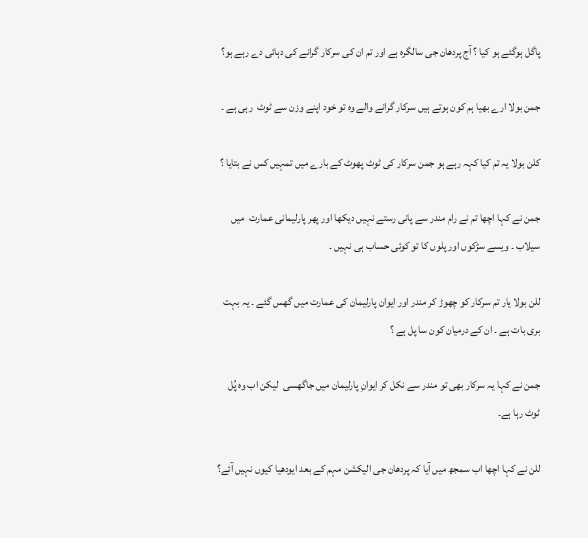پاگل ہوگئے ہو کیا ؟ آج پردھان جی سالگرہ ہے اور تم ان کی سرکار گرانے کی دہائی دے رہے ہو؟

جمن بولا ارے بھیا ہم کون ہوتے ہیں سرکار گرانے والے وہ تو خود اپنے وزن سے ٹوٹ  رہی ہے ۔

کلن بولا یہ تم کیا کہہ رہے ہو جمن سرکار کی ٹوٹ پھوٹ کے بارے میں تمہیں کس نے بتایا ؟

جمن نے کہا اچھا تم نے رام مندر سے پانی رستے نہیں دیکھا اور پھر پارلیمانی عمارت  میں سیلاب ۔ ویسے سڑکوں اور پلوں کا تو کوئی حساب ہی نہیں ۔

للن بولا یار تم سرکار کو چھوڑ کر مندر اور ایوان پارلیمان کی عمارت میں گھس گئے ۔ یہ بہت بری بات ہے ۔ ان کے درمیان کون سا پل ہے ؟

جمن نے کہا یہ سرکار بھی تو مندر سے نکل کر ایوانِ پارلیمان میں جاگھسی  لیکن اب وہ پُل ٹوٹ رہا ہے۔

للن نے کہا اچھا اب سمجھ میں آیا کہ پردھان جی الیکشن مہم کے بعد ایودھیا کیوں نہیں آئے؟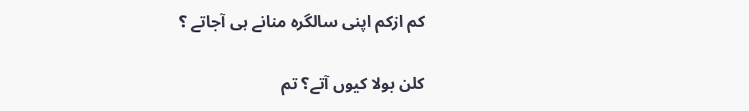کم ازکم اپنی سالگرہ منانے ہی آجاتے ؟

کلن بولا کیوں آتے؟ تم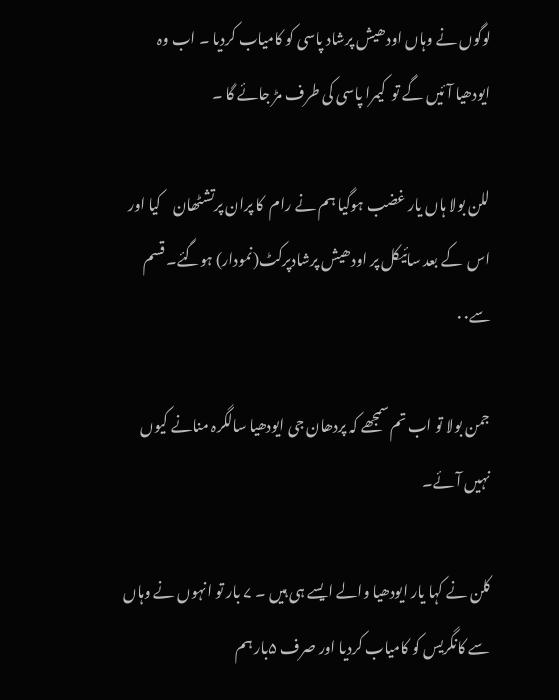لوگوں نے وہاں اودھیش پرشاد پاسی کو کامیاب کردیا ۔ اب وہ ایودھیا آئیں گے تو  کیمرا پاسی کی طرف مڑ جائے گا ۔

للن بولا ہاں یار غضب ہوگیا ہم نے رام  کا پران پرتشٹھان    کیا اور اس  کے بعد سائیکل پر اودھیش پرشادپرکٹ(نمودار) ہوگئے۔ قسم سے۰۰

جمن بولا تو اب تم سمجھے کہ پردھان جی ایودھیا سالگرہ منانے کیوں نہیں آئے۔

کلن نے کہا یار ایودھیا والے ایسے ہی ہیں ۔ ۷ بار تو انہوں نے وہاں سے کانگریس کو کامیاب کردیا اور صرف ۵بار ہم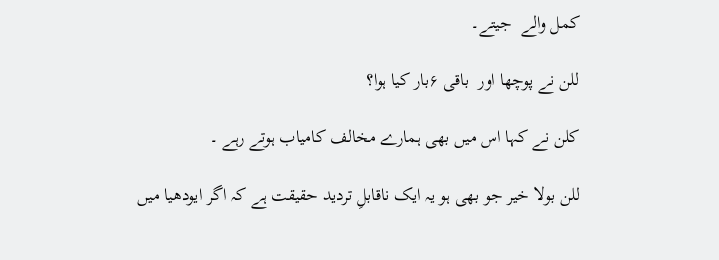کمل والے  جیتے۔

للن نے پوچھا اور  باقی ۶بار کیا ہوا؟

کلن نے کہا اس میں بھی ہمارے مخالف کامیاب ہوتے رہے ۔

للن بولا خیر جو بھی ہو یہ ایک ناقابلِ تردید حقیقت ہے کہ اگر ایودھیا میں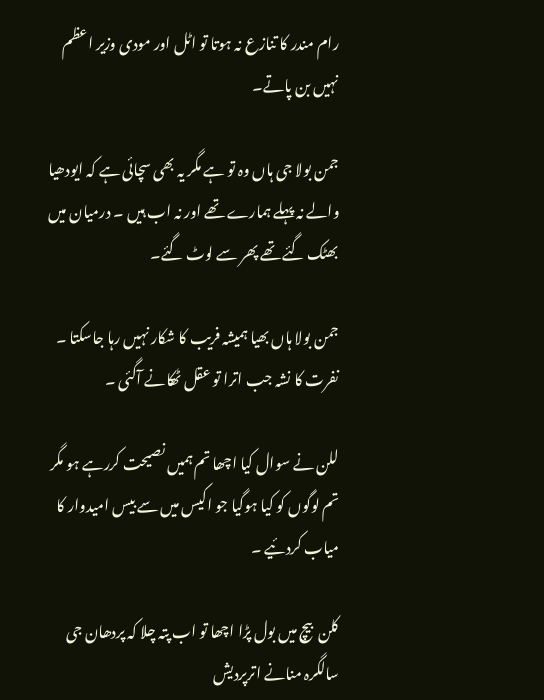رام مندر کا تنازع نہ ہوتا تو اٹل اور مودی وزیر اعظم نہیں بن پاتے۔

جمن بولا جی ہاں وہ تو ہے مگر یہ بھی سچائی ہے کہ ایودھیا والے نہ پہلے ہمارے تھے اور نہ اب ہیں ۔ درمیان میں بھٹک گئے تھے پھر سے لوٹ گئے۔

جمن بولا ہاں بھیا ہمیشہ فریب کا شکار نہیں رہا جاسکتا ۔ نفرت کا نشہ جب اترا تو عقل ٹھکانے آگئی ۔

للن نے سوال کیا اچھا تم ہمیں نصیحت کررہے ہو مگر تم لوگوں کو کیا ہوگیا جو اکیس میں سے بیس امیدوار کا میاب کردئیے ۔

کلن  بیچ میں بول پڑا اچھا تو اب پتہ چلا کہ پردھان جی سالگرہ منانے اترپردیش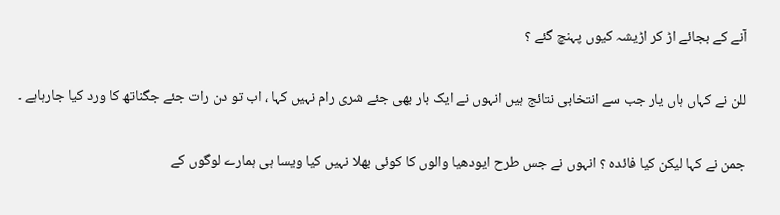آنے کے بجائے اڑ کر اڑیشہ کیوں پہنچ گئے ؟

للن نے کہاں ہاں یار جب سے انتخابی نتائج ہیں انہوں نے ایک بار بھی جئے شری رام نہیں کہا ، اب تو دن رات جئے جگناتھ کا ورد کیا جارہاہے ۔

جمن نے کہا لیکن کیا فائدہ ؟ انہوں نے جس طرح ایودھیا والوں کا کوئی بھلا نہیں کیا ویسا ہی ہمارے لوگوں کے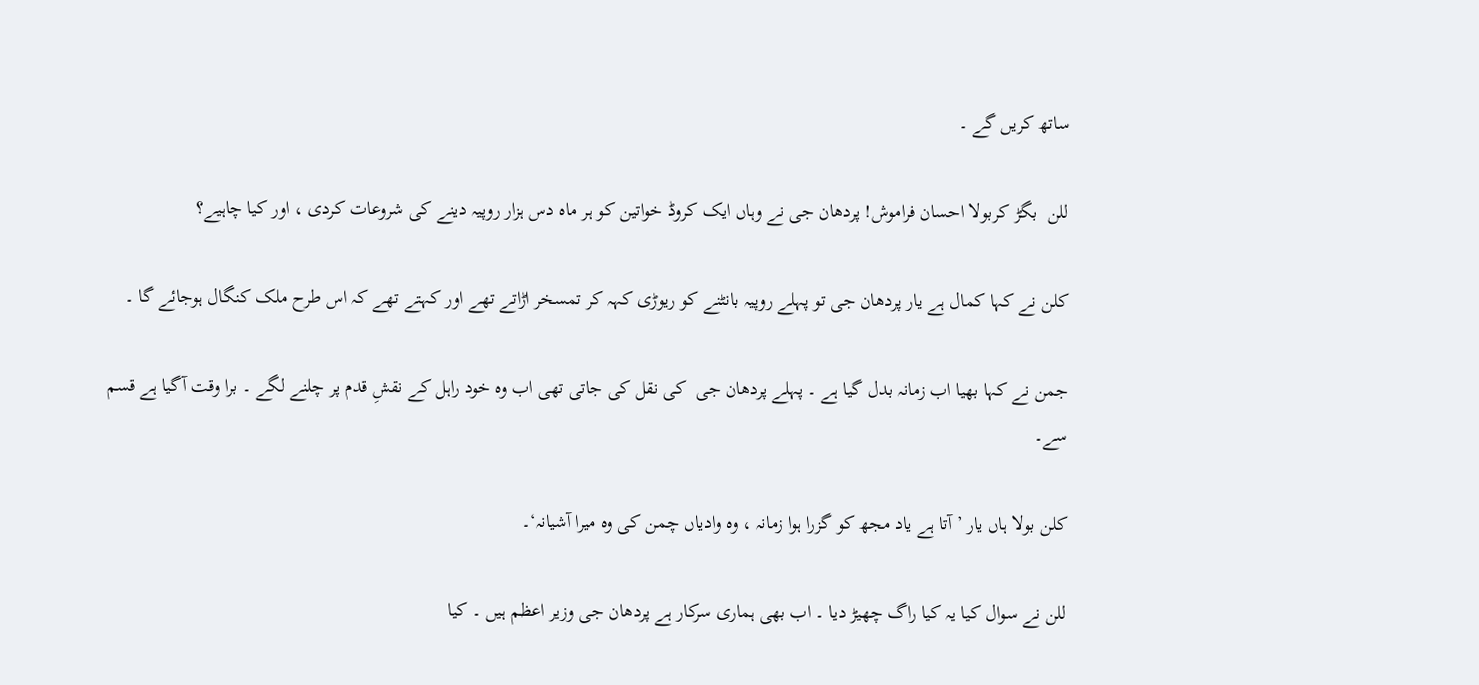ساتھ کریں گے ۔

للن  بگڑ کربولا احسان فراموش! پردھان جی نے وہاں ایک کروڈ خواتین کو ہر ماہ دس ہزار روپیہ دینے کی شروعات کردی ، اور کیا چاہیے؟

کلن نے کہا کمال ہے یار پردھان جی تو پہلے روپیہ بانٹنے کو ریوڑی کہہ کر تمسخر اڑاتے تھے اور کہتے تھے کہ اس طرح ملک کنگال ہوجائے گا ۔

جمن نے کہا بھیا اب زمانہ بدل گیا ہے ۔ پہلے پردھان جی  کی نقل کی جاتی تھی اب وہ خود راہل کے نقشِ قدم پر چلنے لگے ۔ برا وقت آگیا ہے قسم سے۔

کلن بولا ہاں یار ’آتا ہے یاد مجھ کو گزرا ہوا زمانہ ، وہ وادیاں چمن کی وہ میرا آشیانہ‘۔

للن نے سوال کیا یہ کیا راگ چھیڑ دیا ۔ اب بھی ہماری سرکار ہے پردھان جی وزیر اعظم ہیں ۔ کیا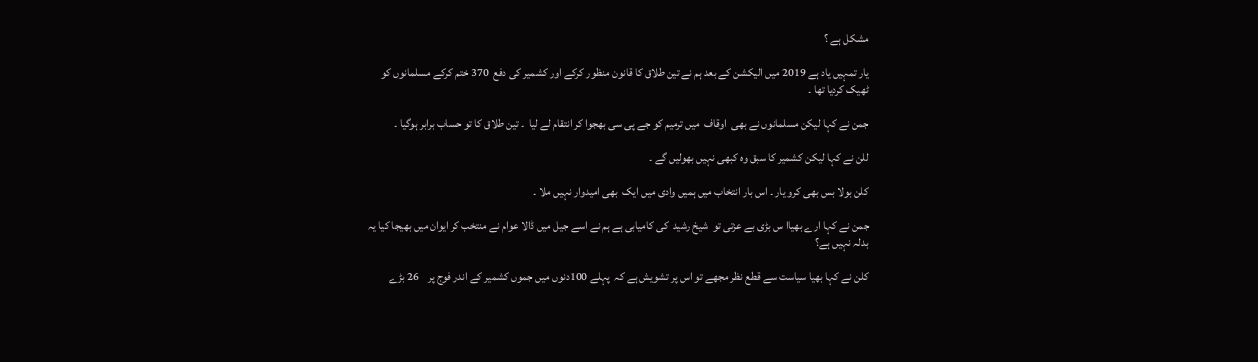مشکل ہے ؟

یار تمہیں یاد ہے 2019 میں الیکشن کے بعد ہم نے تین طلاق کا قانون منظور کرکے اور کشمیر کی دفع  370 ختم کرکے مسلمانوں کو ٹھیک کردیا تھا ۔

جمن نے کہا لیکن مسلمانوں نے بھی  اوقاف  میں ترمیم کو جے پی سی بھجوا کر انتقام لے لیا  ۔ تین طلاق کا تو حساب برابر ہوگیا ۔

للن نے کہا لیکن کشمیر کا سبق وہ کبھی نہیں بھولیں گے ۔

کلن بولا بس بھی کرو یار ۔ اس بار انتخاب میں ہمیں وادی میں ایک  بھی امیدوار نہیں ملا ۔

جمن نے کہا ارے بھیاا س بڑی بے عزتی تو  شیخ رشید  کی کامیابی ہے ہم نے اسے جیل میں ڈالا عوام نے منتخب کر ایوان میں بھیجا کیا یہ   بدلہ نہیں ہے؟

کلن نے کہا بھیا سیاست سے قطع نظر مجھے تو اس پر تشویش ہے کہ  پہلے 100دنوں میں جموں کشمیر کے اندر فوج پر    26 بڑے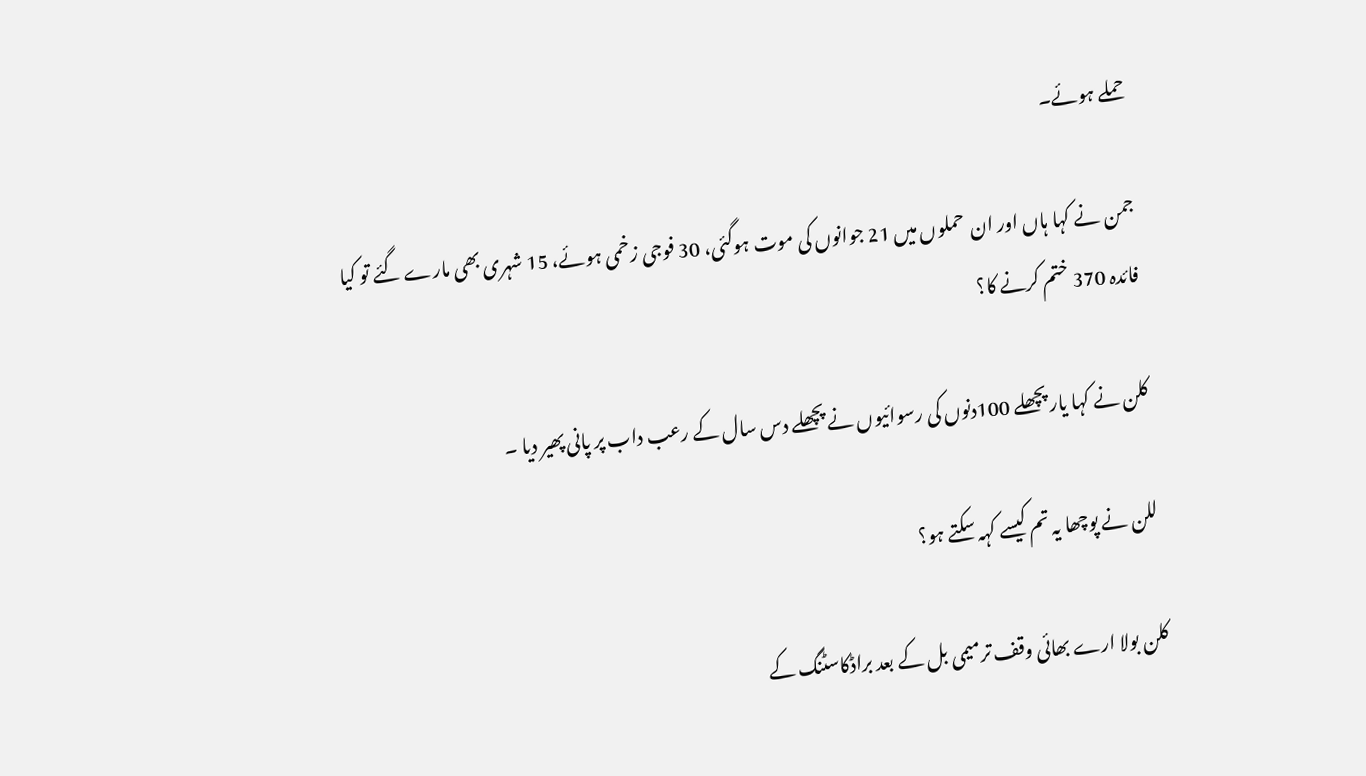حملے ہوئے۔

جمن نے کہا ہاں اور ان  حملوں میں 21 جوانوں کی موت ہوگئی، 30 فوجی زخمی ہوئے، 15 شہری بھی مارے گئے تو کیا فائدہ 370 ختم کرنے کا؟

کلن نے کہا یار پچھلے 100دنوں کی رسوائیوں نے پچھلے دس سال کے رعب داب پر پانی پھیر دیا ۔

للن نے پوچھا یہ تم کیسے کہہ سکتے ہو؟

کلن بولا ارے بھائی وقف ترمیمی بل کے بعد براڈکاسٹنگ کے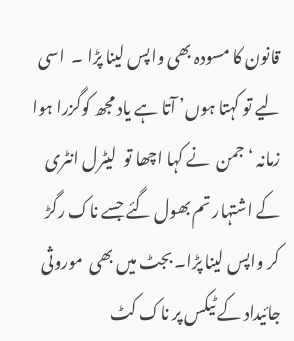قانون کا مسودہ بھی واپس لینا پڑا ۔  اسی لیے تو کہتا ہوں’ آتا ہے یاد مجھ کوگزرا ہوا زمانہ ‘ جمن  نے کہا اچھا تو  لیٹرل انٹری کے اشتہار تم بھول گئے جسے ناک رگڑ کر واپس لینا پڑا۔ بجٹ میں بھی  موروثی جائیداد کے ٹیکس پر ناک کٹ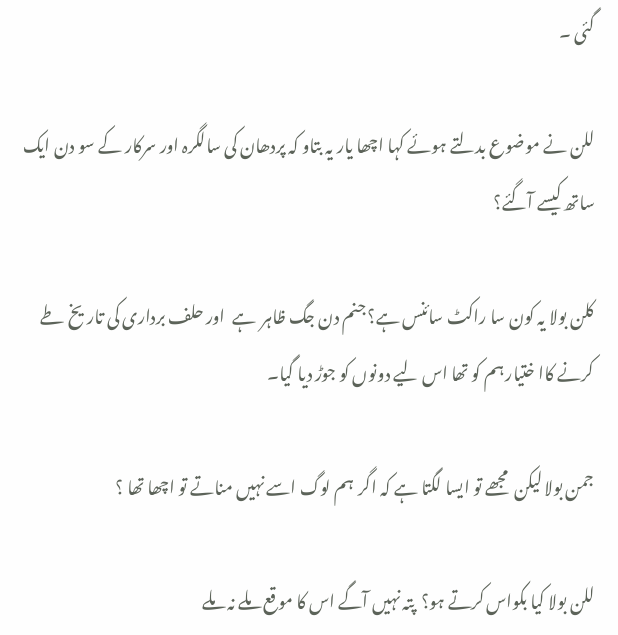گئی ۔

للن نے موضوع بدلتے ہوئے کہا اچھا یار یہ بتاو کہ پردھان کی سالگرہ اور سرکار کے سو دن ایک ساتھ کیسے آگئے؟

کلن بولا یہ کون سا راکٹ سائنس ہے؟ جنم دن جگ ظاہر  ہے  اور حلف برداری کی تاریخ طے کرنے کاا ختیار ہم کو تھا اس لیے دونوں کو جوڑ دیا گیا۔

جمن بولا لیکن  مجھے تو ایسا لگتا ہے کہ اگر  ہم لوگ اسے نہیں مناتے تو اچھا تھا ؟

للن بولا کیا بکواس کرتے ہو؟  پتہ نہیں آگے اس کا موقع ملے نہ ملے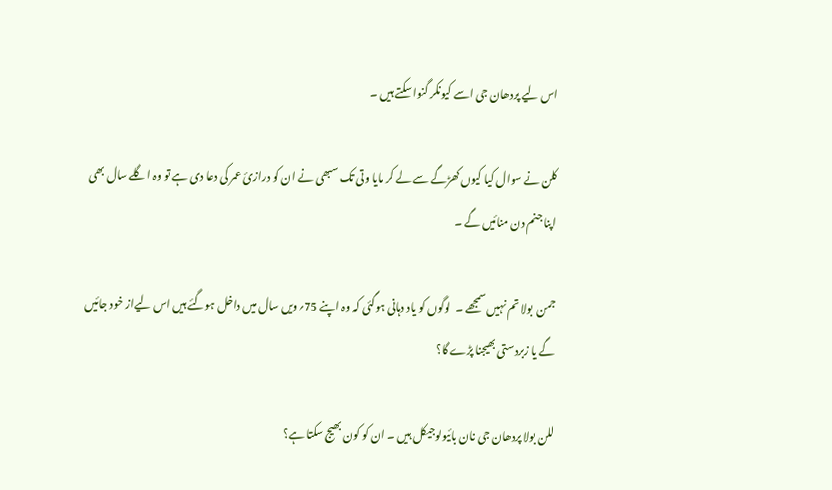اس لیے پردھان جی اسے کیونکر گنوا سکتے ہیں ۔

کلن نے سوال کیا کیوں کھڑگے سے لے کر مایا وتی تک سبھی نے ان کو درازیٔ عمر کی دعا دی ہے تو وہ اگلے سال بھی اپنا جنم دن منائیں گے ۔

جمن  بولا تم نہیں سمجھے ۔  لوگوں کو یاد دہانی ہوگئی کہ وہ اپنے 75؍ویں سال میں داخل ہوگئے ہیں اس لیےاز خود جائیں گے یا زبردستی بھیجنا پڑے گا؟

للن بولا پردھان جی نان بائیولوجیکل ہیں ۔ ان کو کون بھیج سکتا ہے؟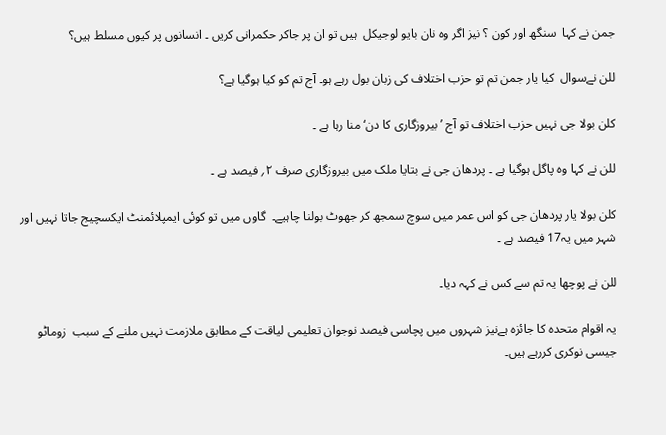جمن نے کہا  سنگھ اور کون ؟ نیز اگر وہ نان بایو لوجیکل  ہیں تو ان پر جاکر حکمرانی کریں ۔ انسانوں پر کیوں مسلط ہیں؟

للن نےسوال  کیا یار جمن تم تو حزب اختلاف کی زبان بول رہے ہو۔ آج تم کو کیا ہوگیا ہے؟

کلن بولا جی نہیں حزب اختلاف تو آج ’بیروزگاری کا دن‘ منا رہا ہے ۔

للن نے کہا وہ پاگل ہوگیا ہے ۔ پردھان جی نے بتایا ملک میں بیروزگاری صرف ۲؍ فیصد ہے ۔

کلن بولا یار پردھان جی کو اس عمر میں سوچ سمجھ کر جھوٹ بولنا چاہیے۔  گاوں میں تو کوئی ایمپلائمنٹ ایکسچیج جاتا نہیں اور شہر میں یہ17 فیصد ہے ۔

للن نے پوچھا یہ تم سے کس نے کہہ دیا۔

یہ اقوام متحدہ کا جائزہ ہےنیز شہروں میں پچاسی فیصد نوجوان تعلیمی لیاقت کے مطابق ملازمت نہیں ملنے کے سبب  زوماٹو جیسی نوکری کررہے ہیں۔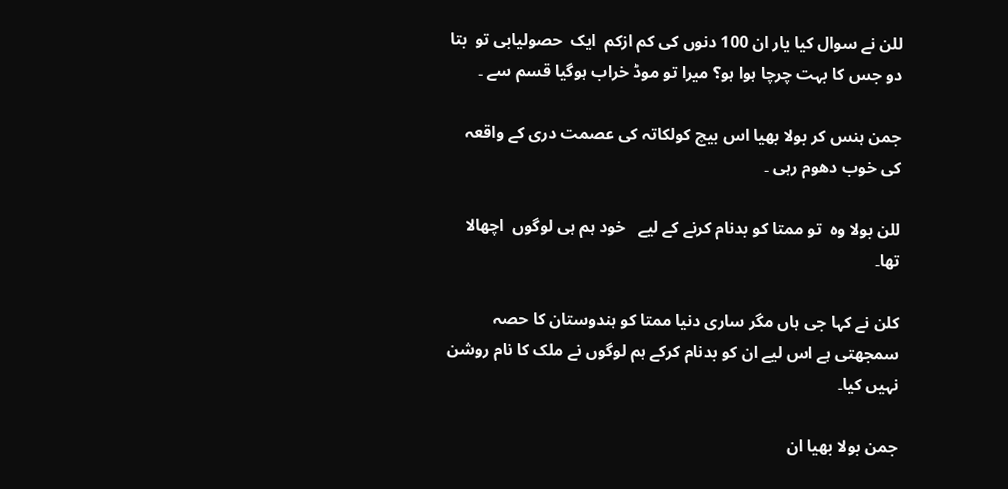للن نے سوال کیا یار ان 100 دنوں کی کم ازکم  ایک  حصولیابی تو  بتا دو جس کا بہت چرچا ہوا ہو؟ میرا تو موڈ خراب ہوگیا قسم سے ۔

جمن ہنس کر بولا بھیا اس بیچ کولکاتہ کی عصمت دری کے واقعہ کی خوب دھوم رہی ۔

للن بولا وہ  تو ممتا کو بدنام کرنے کے لیے   خود ہم ہی لوگوں  اچھالا تھا۔

کلن نے کہا جی ہاں مگر ساری دنیا ممتا کو ہندوستان کا حصہ سمجھتی ہے اس لیے ان کو بدنام کرکے ہم لوگوں نے ملک کا نام روشن نہیں کیا۔

جمن بولا بھیا ان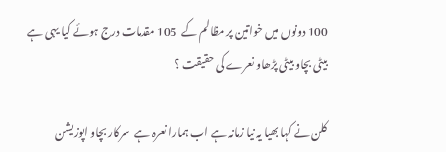100 دونوں میں خواتین پر مظالم کے  105 مقدمات درج ہوئے کیا یہی ہے بیٹی بچاو بیٹی پڑھاو نعرے کی حقیقت ؟

کلن نے کہا بھیا یہ نیا زمانہ ہے اب ہمارا نعرہ ہے  سرکار بچاو اپوزیشن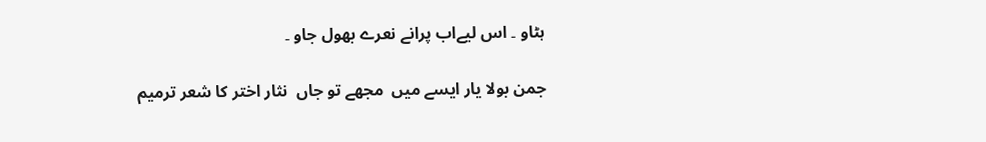ہٹاو ۔ اس لیےاب پرانے نعرے بھول جاو ۔

جمن بولا یار ایسے میں  مجھے تو جاں  نثار اختر کا شعر ترمیم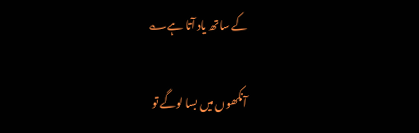کے ساتھ یاد آتا ہے؎

آنکھوں میں بسا لوگے تو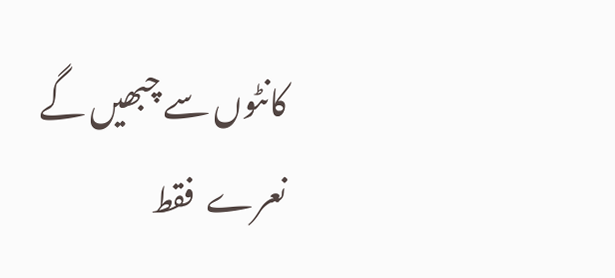کانٹوں سے چبھیں گے                              نعرے  فقط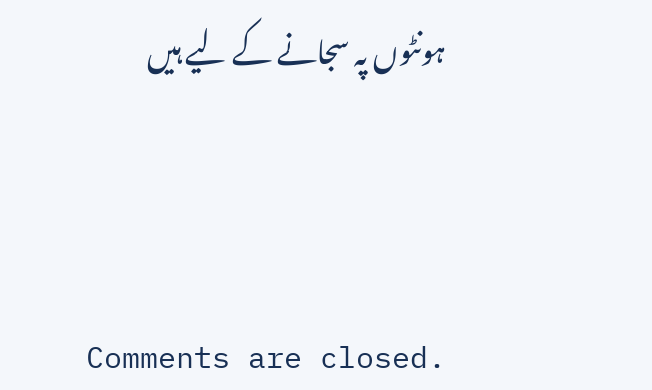ہونٹوں پہ سجانے کے لیے ہیں



Comments are closed.